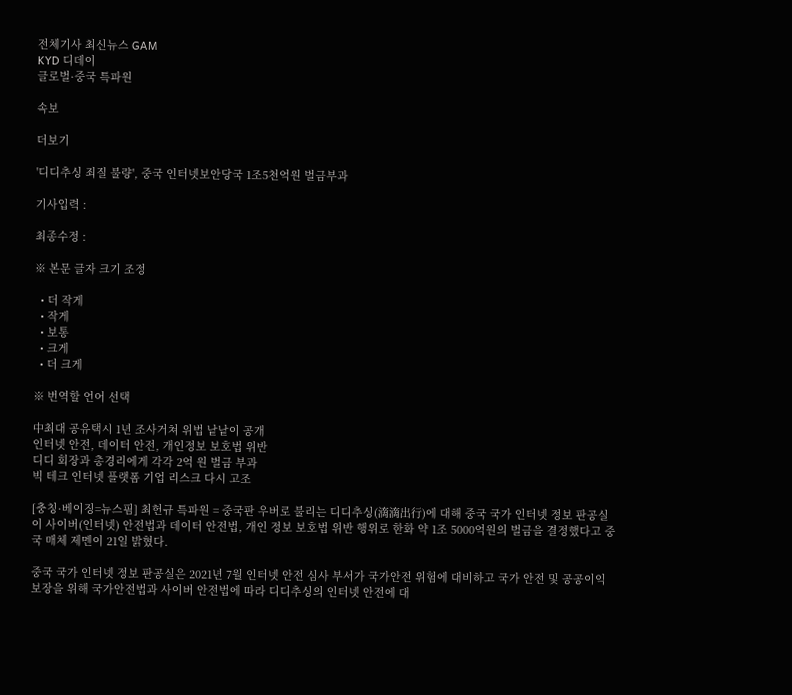전체기사 최신뉴스 GAM
KYD 디데이
글로벌·중국 특파원

속보

더보기

'디디추싱 죄질 불량', 중국 인터넷보안당국 1조5천억원 벌금부과

기사입력 :

최종수정 :

※ 본문 글자 크기 조정

  • 더 작게
  • 작게
  • 보통
  • 크게
  • 더 크게

※ 번역할 언어 선택

中최대 공유택시 1년 조사거쳐 위법 낱낱이 공개
인터넷 안전, 데이터 안전, 개인정보 보호법 위반
디디 회장과 총경리에게 각각 2억 원 벌금 부과
빅 테크 인터넷 플랫폼 기업 리스크 다시 고조

[충칭·베이징=뉴스핌] 최헌규 특파원 = 중국판 우버로 불리는 디디추싱(滴滴出行)에 대해 중국 국가 인터넷 정보 판공실이 사이버(인터넷) 안전법과 데이터 안전법, 개인 정보 보호법 위반 행위로 한화 약 1조 5000억원의 벌금을 결정했다고 중국 매체 제멘이 21일 밝혔다.

중국 국가 인터넷 정보 판공실은 2021년 7월 인터넷 안전 심사 부서가 국가안전 위험에 대비하고 국가 안전 및 공공이익 보장을 위해 국가안전법과 사이버 안전법에 따라 디디추싱의 인터넷 안전에 대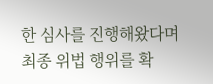한 심사를 진행해왔다며 최종 위법 행위를 확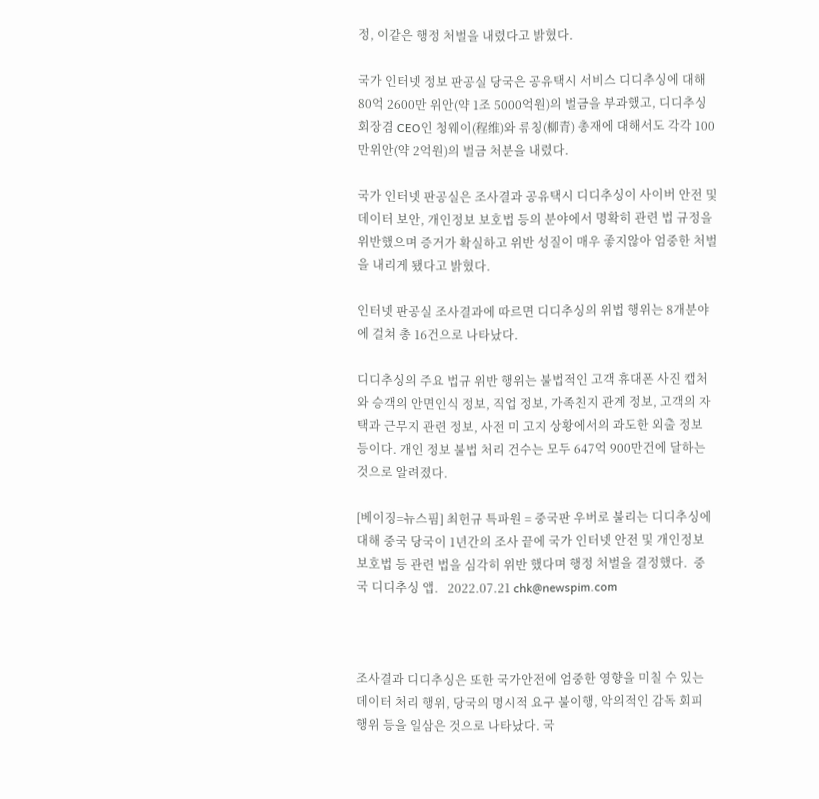정, 이같은 행정 처벌을 내렸다고 밝혔다.

국가 인터넷 정보 판공실 당국은 공유택시 서비스 디디추싱에 대해 80억 2600만 위안(약 1조 5000억원)의 벌금을 부과했고, 디디추싱 회장겸 CEO인 청웨이(程维)와 류칭(柳青) 총재에 대해서도 각각 100만위안(약 2억원)의 벌금 처분을 내렸다.

국가 인터넷 판공실은 조사결과 공유택시 디디추싱이 사이버 안전 및 데이터 보안, 개인정보 보호법 등의 분야에서 명확히 관련 법 규정을 위반했으며 증거가 확실하고 위반 성질이 매우 좋지않아 엄중한 처벌을 내리게 됐다고 밝혔다.

인터넷 판공실 조사결과에 따르면 디디추싱의 위법 행위는 8개분야에 걸쳐 총 16건으로 나타났다.

디디추싱의 주요 법규 위반 행위는 불법적인 고객 휴대폰 사진 캡처와 승객의 안면인식 정보, 직업 정보, 가족친지 관계 정보, 고객의 자택과 근무지 관련 정보, 사전 미 고지 상황에서의 과도한 외출 정보 등이다. 개인 정보 불법 처리 건수는 모두 647억 900만건에 달하는 것으로 알려졌다.

[베이징=뉴스핌] 최헌규 특파원 = 중국판 우버로 불리는 디디추싱에 대해 중국 당국이 1년간의 조사 끝에 국가 인터넷 안전 및 개인정보 보호법 등 관련 법을 심각히 위반 했다며 행정 처벌을 결정했다.  중국 디디추싱 앱.   2022.07.21 chk@newspim.com



조사결과 디디추싱은 또한 국가안전에 엄중한 영향을 미칠 수 있는 데이터 처리 행위, 당국의 명시적 요구 불이행, 악의적인 감독 회피 행위 등을 일삼은 것으로 나타났다. 국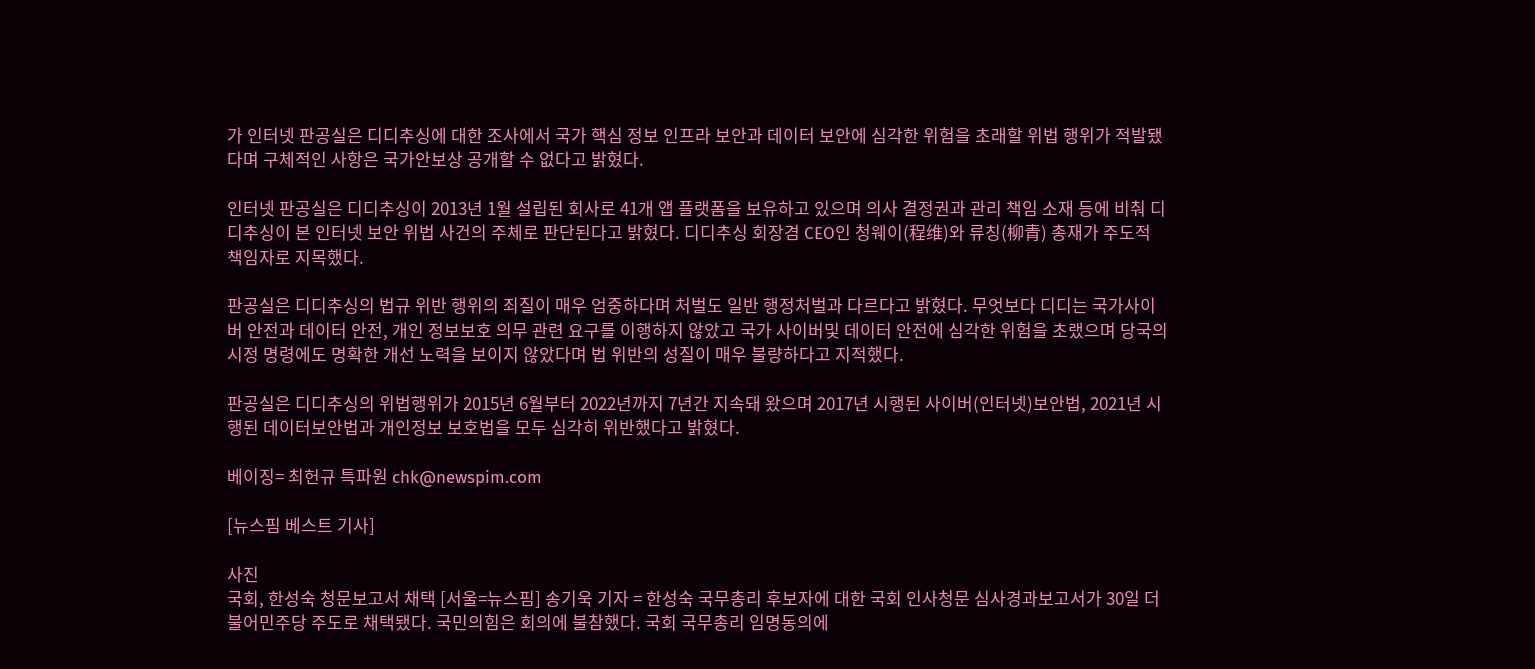가 인터넷 판공실은 디디추싱에 대한 조사에서 국가 핵심 정보 인프라 보안과 데이터 보안에 심각한 위험을 초래할 위법 행위가 적발됐다며 구체적인 사항은 국가안보상 공개할 수 없다고 밝혔다.

인터넷 판공실은 디디추싱이 2013년 1월 설립된 회사로 41개 앱 플랫폼을 보유하고 있으며 의사 결정권과 관리 책임 소재 등에 비춰 디디추싱이 본 인터넷 보안 위법 사건의 주체로 판단된다고 밝혔다. 디디추싱 회장겸 CEO인 청웨이(程维)와 류칭(柳青) 총재가 주도적 책임자로 지목했다.

판공실은 디디추싱의 법규 위반 행위의 죄질이 매우 엄중하다며 처벌도 일반 행정처벌과 다르다고 밝혔다. 무엇보다 디디는 국가사이버 안전과 데이터 안전, 개인 정보보호 의무 관련 요구를 이행하지 않았고 국가 사이버및 데이터 안전에 심각한 위험을 초랬으며 당국의 시정 명령에도 명확한 개선 노력을 보이지 않았다며 법 위반의 성질이 매우 불량하다고 지적했다.

판공실은 디디추싱의 위법행위가 2015년 6월부터 2022년까지 7년간 지속돼 왔으며 2017년 시행된 사이버(인터넷)보안법, 2021년 시행된 데이터보안법과 개인정보 보호법을 모두 심각히 위반했다고 밝혔다.

베이징= 최헌규 특파원 chk@newspim.com

[뉴스핌 베스트 기사]

사진
국회, 한성숙 청문보고서 채택 [서울=뉴스핌] 송기욱 기자 = 한성숙 국무총리 후보자에 대한 국회 인사청문 심사경과보고서가 30일 더불어민주당 주도로 채택됐다. 국민의힘은 회의에 불참했다. 국회 국무총리 임명동의에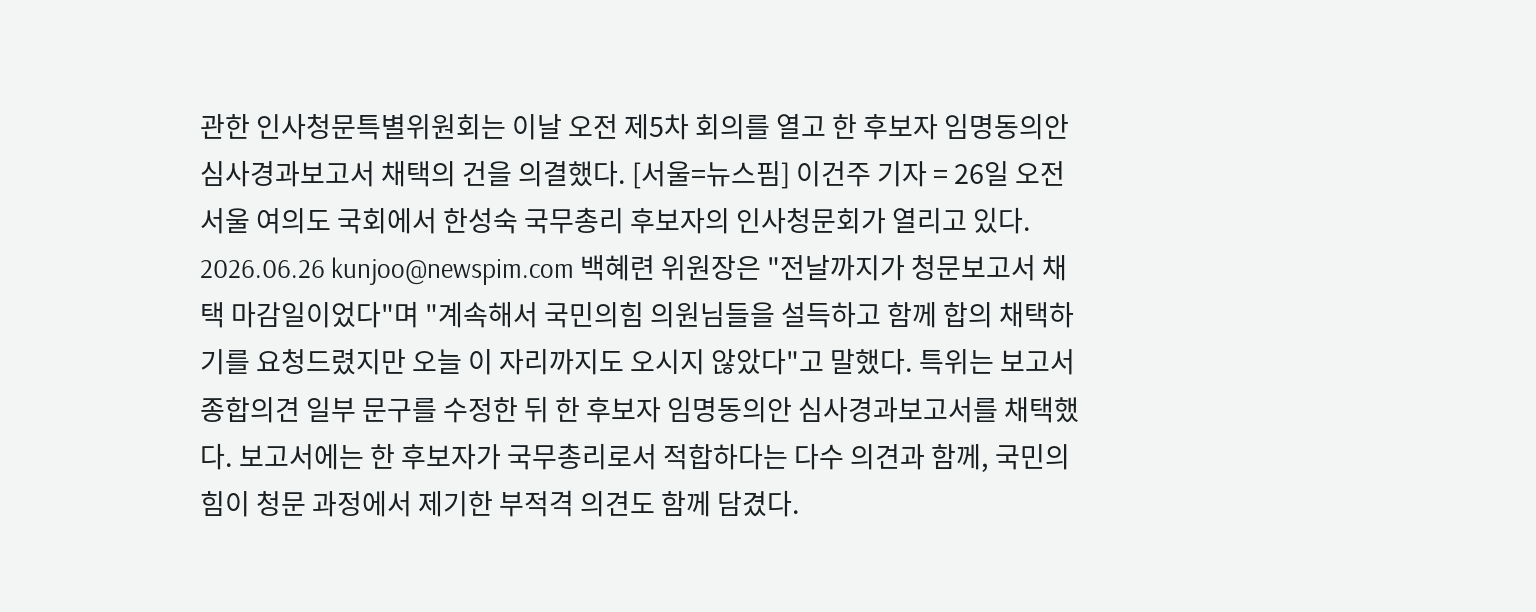관한 인사청문특별위원회는 이날 오전 제5차 회의를 열고 한 후보자 임명동의안 심사경과보고서 채택의 건을 의결했다. [서울=뉴스핌] 이건주 기자 = 26일 오전 서울 여의도 국회에서 한성숙 국무총리 후보자의 인사청문회가 열리고 있다. 2026.06.26 kunjoo@newspim.com 백혜련 위원장은 "전날까지가 청문보고서 채택 마감일이었다"며 "계속해서 국민의힘 의원님들을 설득하고 함께 합의 채택하기를 요청드렸지만 오늘 이 자리까지도 오시지 않았다"고 말했다. 특위는 보고서 종합의견 일부 문구를 수정한 뒤 한 후보자 임명동의안 심사경과보고서를 채택했다. 보고서에는 한 후보자가 국무총리로서 적합하다는 다수 의견과 함께, 국민의힘이 청문 과정에서 제기한 부적격 의견도 함께 담겼다.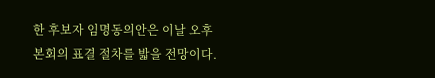한 후보자 임명동의안은 이날 오후 본회의 표결 절차를 밟을 전망이다.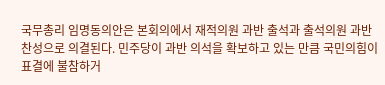국무총리 임명동의안은 본회의에서 재적의원 과반 출석과 출석의원 과반 찬성으로 의결된다. 민주당이 과반 의석을 확보하고 있는 만큼 국민의힘이 표결에 불참하거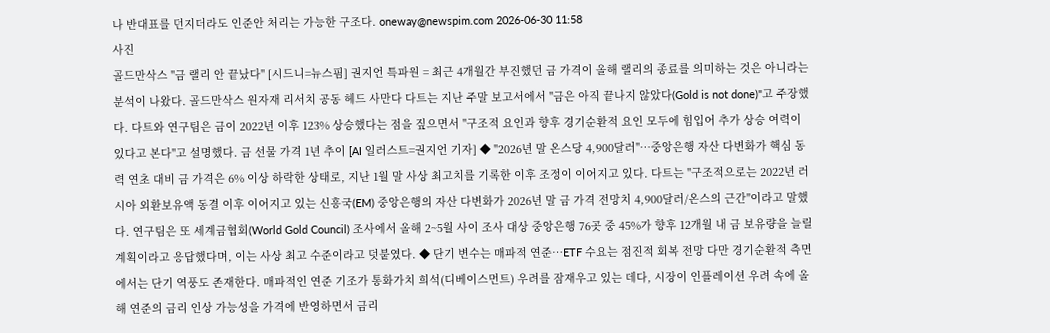나 반대표를 던지더라도 인준안 처리는 가능한 구조다. oneway@newspim.com 2026-06-30 11:58
사진
골드만삭스 "금 랠리 안 끝났다" [시드니=뉴스핌] 권지언 특파원 = 최근 4개월간 부진했던 금 가격이 올해 랠리의 종료를 의미하는 것은 아니라는 분석이 나왔다. 골드만삭스 원자재 리서치 공동 헤드 사만다 다트는 지난 주말 보고서에서 "금은 아직 끝나지 않았다(Gold is not done)"고 주장했다. 다트와 연구팀은 금이 2022년 이후 123% 상승했다는 점을 짚으면서 "구조적 요인과 향후 경기순환적 요인 모두에 힘입어 추가 상승 여력이 있다고 본다"고 설명했다. 금 선물 가격 1년 추이 [AI 일러스트=권지언 기자] ◆ "2026년 말 온스당 4,900달러"…중앙은행 자산 다변화가 핵심 동력 연초 대비 금 가격은 6% 이상 하락한 상태로, 지난 1월 말 사상 최고치를 기록한 이후 조정이 이어지고 있다. 다트는 "구조적으로는 2022년 러시아 외환보유액 동결 이후 이어지고 있는 신흥국(EM) 중앙은행의 자산 다변화가 2026년 말 금 가격 전망치 4,900달러/온스의 근간"이라고 말했다. 연구팀은 또 세계금협회(World Gold Council) 조사에서 올해 2~5월 사이 조사 대상 중앙은행 76곳 중 45%가 향후 12개월 내 금 보유량을 늘릴 계획이라고 응답했다며, 이는 사상 최고 수준이라고 덧붙였다. ◆ 단기 변수는 매파적 연준…ETF 수요는 점진적 회복 전망 다만 경기순환적 측면에서는 단기 역풍도 존재한다. 매파적인 연준 기조가 통화가치 희석(디베이스먼트) 우려를 잠재우고 있는 데다, 시장이 인플레이션 우려 속에 올해 연준의 금리 인상 가능성을 가격에 반영하면서 금리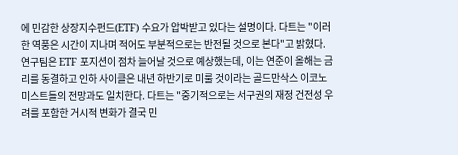에 민감한 상장지수펀드(ETF) 수요가 압박받고 있다는 설명이다. 다트는 "이러한 역풍은 시간이 지나며 적어도 부분적으로는 반전될 것으로 본다"고 밝혔다. 연구팀은 ETF 포지션이 점차 늘어날 것으로 예상했는데, 이는 연준이 올해는 금리를 동결하고 인하 사이클은 내년 하반기로 미룰 것이라는 골드만삭스 이코노미스트들의 전망과도 일치한다. 다트는 "중기적으로는 서구권의 재정 건전성 우려를 포함한 거시적 변화가 결국 민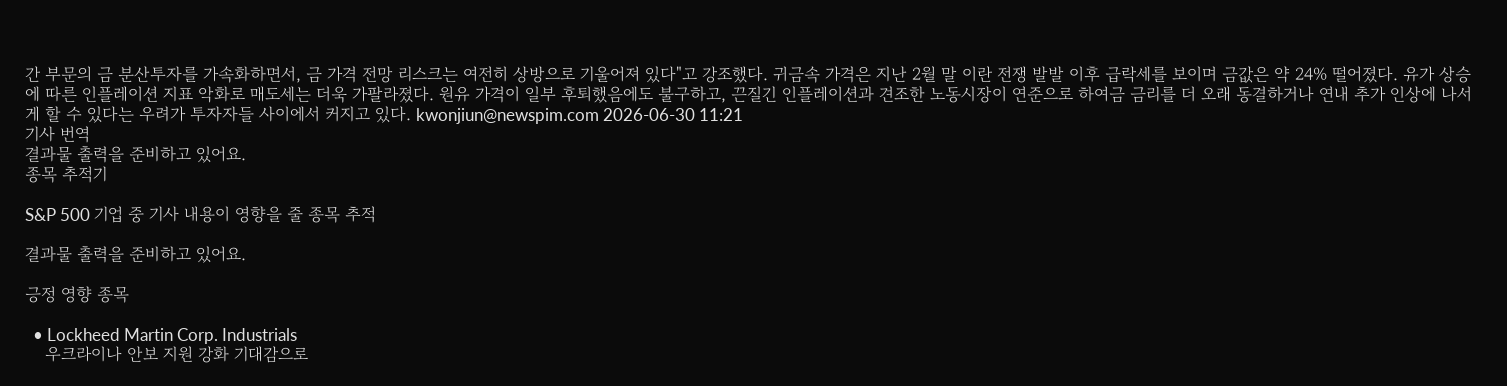간 부문의 금 분산투자를 가속화하면서, 금 가격 전망 리스크는 여전히 상방으로 기울어져 있다"고 강조했다. 귀금속 가격은 지난 2월 말 이란 전쟁 발발 이후 급락세를 보이며 금값은 약 24% 떨어졌다. 유가 상승에 따른 인플레이션 지표 악화로 매도세는 더욱 가팔라졌다. 원유 가격이 일부 후퇴했음에도 불구하고, 끈질긴 인플레이션과 견조한 노동시장이 연준으로 하여금 금리를 더 오래 동결하거나 연내 추가 인상에 나서게 할 수 있다는 우려가 투자자들 사이에서 커지고 있다. kwonjiun@newspim.com 2026-06-30 11:21
기사 번역
결과물 출력을 준비하고 있어요.
종목 추적기

S&P 500 기업 중 기사 내용이 영향을 줄 종목 추적

결과물 출력을 준비하고 있어요.

긍정 영향 종목

  • Lockheed Martin Corp. Industrials
    우크라이나 안보 지원 강화 기대감으로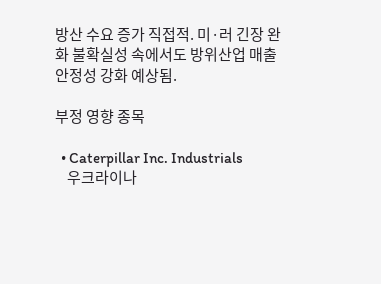방산 수요 증가 직접적. 미·러 긴장 완화 불확실성 속에서도 방위산업 매출 안정성 강화 예상됨.

부정 영향 종목

  • Caterpillar Inc. Industrials
    우크라이나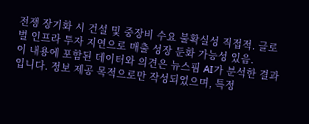전쟁 장기화 시 건설 및 중장비 수요 불확실성 직접적. 글로벌 인프라 투자 지연으로 매출 성장 둔화 가능성 있음.
이 내용에 포함된 데이터와 의견은 뉴스핌 AI가 분석한 결과입니다. 정보 제공 목적으로만 작성되었으며, 특정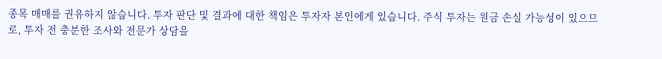종목 매매를 권유하지 않습니다. 투자 판단 및 결과에 대한 책임은 투자자 본인에게 있습니다. 주식 투자는 원금 손실 가능성이 있으므로, 투자 전 충분한 조사와 전문가 상담을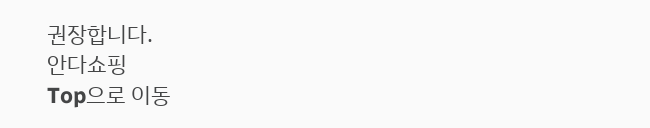권장합니다.
안다쇼핑
Top으로 이동